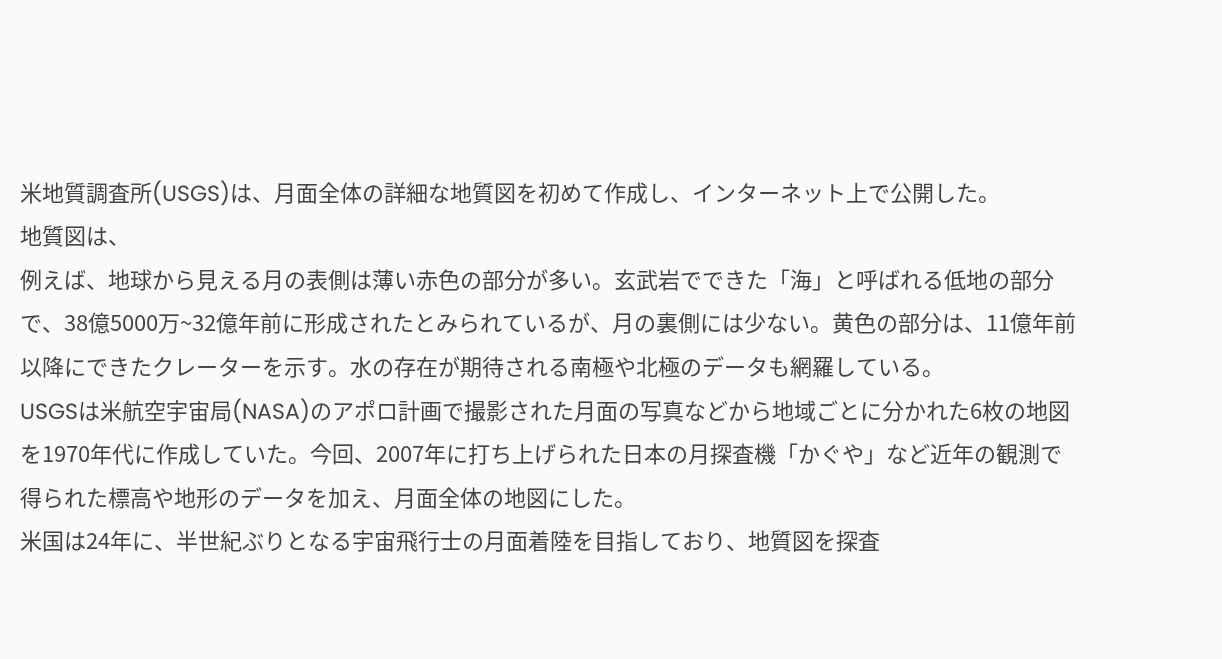米地質調査所(USGS)は、月面全体の詳細な地質図を初めて作成し、インターネット上で公開した。
地質図は、
例えば、地球から見える月の表側は薄い赤色の部分が多い。玄武岩でできた「海」と呼ばれる低地の部分で、38億5000万~32億年前に形成されたとみられているが、月の裏側には少ない。黄色の部分は、11億年前以降にできたクレーターを示す。水の存在が期待される南極や北極のデータも網羅している。
USGSは米航空宇宙局(NASA)のアポロ計画で撮影された月面の写真などから地域ごとに分かれた6枚の地図を1970年代に作成していた。今回、2007年に打ち上げられた日本の月探査機「かぐや」など近年の観測で得られた標高や地形のデータを加え、月面全体の地図にした。
米国は24年に、半世紀ぶりとなる宇宙飛行士の月面着陸を目指しており、地質図を探査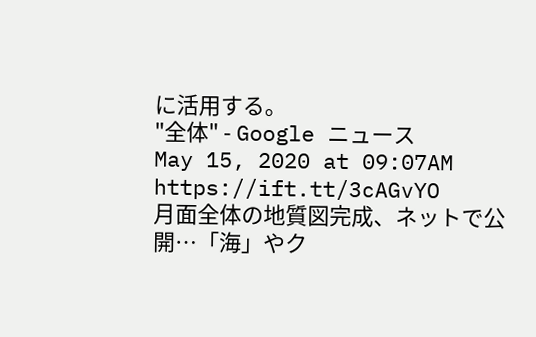に活用する。
"全体" - Google ニュース
May 15, 2020 at 09:07AM
https://ift.tt/3cAGvYO
月面全体の地質図完成、ネットで公開…「海」やク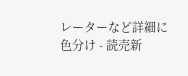レーターなど詳細に色分け - 読売新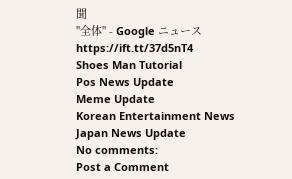聞
"全体" - Google ニュース
https://ift.tt/37d5nT4
Shoes Man Tutorial
Pos News Update
Meme Update
Korean Entertainment News
Japan News Update
No comments:
Post a Comment